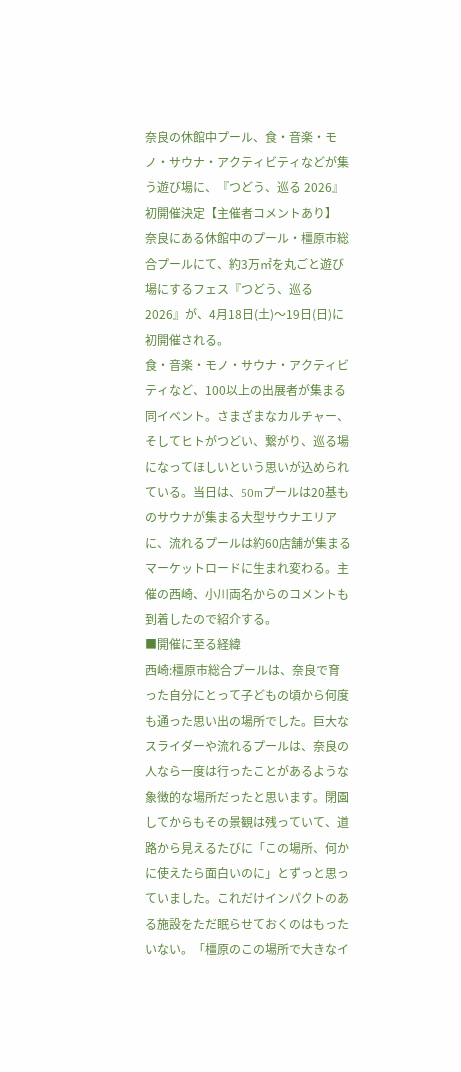奈良の休館中プール、食・音楽・モノ・サウナ・アクティビティなどが集う遊び場に、『つどう、巡る 2026』初開催決定【主催者コメントあり】
奈良にある休館中のプール・橿原市総合プールにて、約3万㎡を丸ごと遊び場にするフェス『つどう、巡る 2026』が、4月18日(土)〜19日(日)に初開催される。
食・音楽・モノ・サウナ・アクティビティなど、100以上の出展者が集まる同イベント。さまざまなカルチャー、そしてヒトがつどい、繋がり、巡る場になってほしいという思いが込められている。当日は、50mプールは20基ものサウナが集まる大型サウナエリアに、流れるプールは約60店舗が集まるマーケットロードに生まれ変わる。主催の西崎、小川両名からのコメントも到着したので紹介する。
■開催に至る経緯
西崎:橿原市総合プールは、奈良で育った自分にとって子どもの頃から何度も通った思い出の場所でした。巨大なスライダーや流れるプールは、奈良の人なら一度は行ったことがあるような象徴的な場所だったと思います。閉園してからもその景観は残っていて、道路から見えるたびに「この場所、何かに使えたら面白いのに」とずっと思っていました。これだけインパクトのある施設をただ眠らせておくのはもったいない。「橿原のこの場所で大きなイ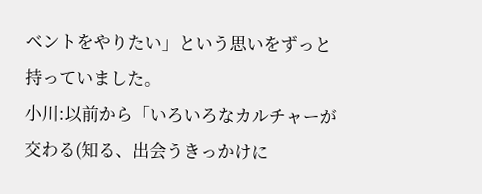ベントをやりたい」という思いをずっと持っていました。
小川:以前から「いろいろなカルチャーが交わる(知る、出会うきっかけに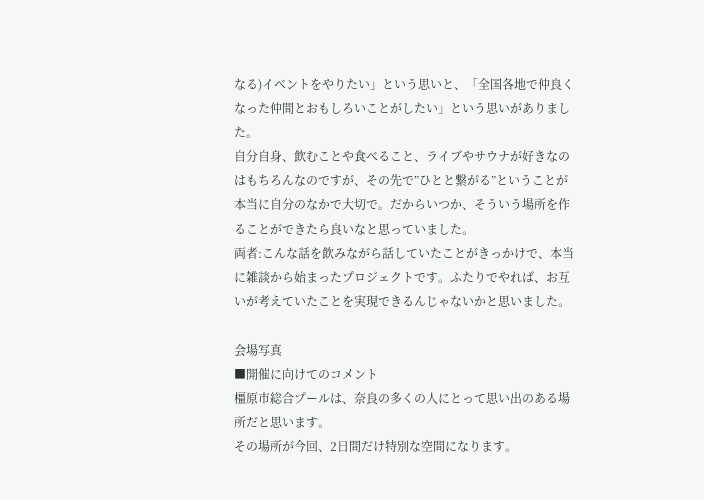なる)イベントをやりたい」という思いと、「全国各地で仲良くなった仲間とおもしろいことがしたい」という思いがありました。
自分自身、飲むことや食べること、ライブやサウナが好きなのはもちろんなのですが、その先で”ひとと繋がる”ということが本当に自分のなかで大切で。だからいつか、そういう場所を作ることができたら良いなと思っていました。
両者:こんな話を飲みながら話していたことがきっかけで、本当に雑談から始まったプロジェクトです。ふたりでやれば、お互いが考えていたことを実現できるんじゃないかと思いました。

会場写真
■開催に向けてのコメント
橿原市総合プールは、奈良の多くの人にとって思い出のある場所だと思います。
その場所が今回、2日間だけ特別な空間になります。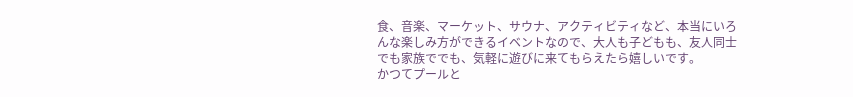食、音楽、マーケット、サウナ、アクティビティなど、本当にいろんな楽しみ方ができるイベントなので、大人も子どもも、友人同士でも家族ででも、気軽に遊びに来てもらえたら嬉しいです。
かつてプールと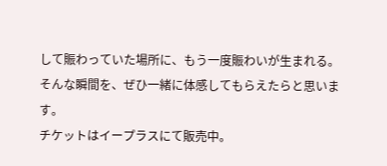して賑わっていた場所に、もう一度賑わいが生まれる。
そんな瞬間を、ぜひ一緒に体感してもらえたらと思います。
チケットはイープラスにて販売中。